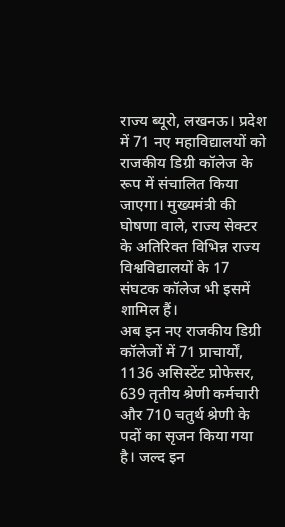राज्य ब्यूरो, लखनऊ। प्रदेश में 71 नए महाविद्यालयों को राजकीय डिग्री कॉलेज के रूप में संचालित किया जाएगा। मुख्यमंत्री की घोषणा वाले, राज्य सेक्टर के अतिरिक्त विभिन्न राज्य विश्वविद्यालयों के 17 संघटक कॉलेज भी इसमें शामिल हैं।
अब इन नए राजकीय डिग्री कॉलेजों में 71 प्राचार्यों, 1136 असिस्टेंट प्रोफेसर, 639 तृतीय श्रेणी कर्मचारी और 710 चतुर्थ श्रेणी के पदों का सृजन किया गया है। जल्द इन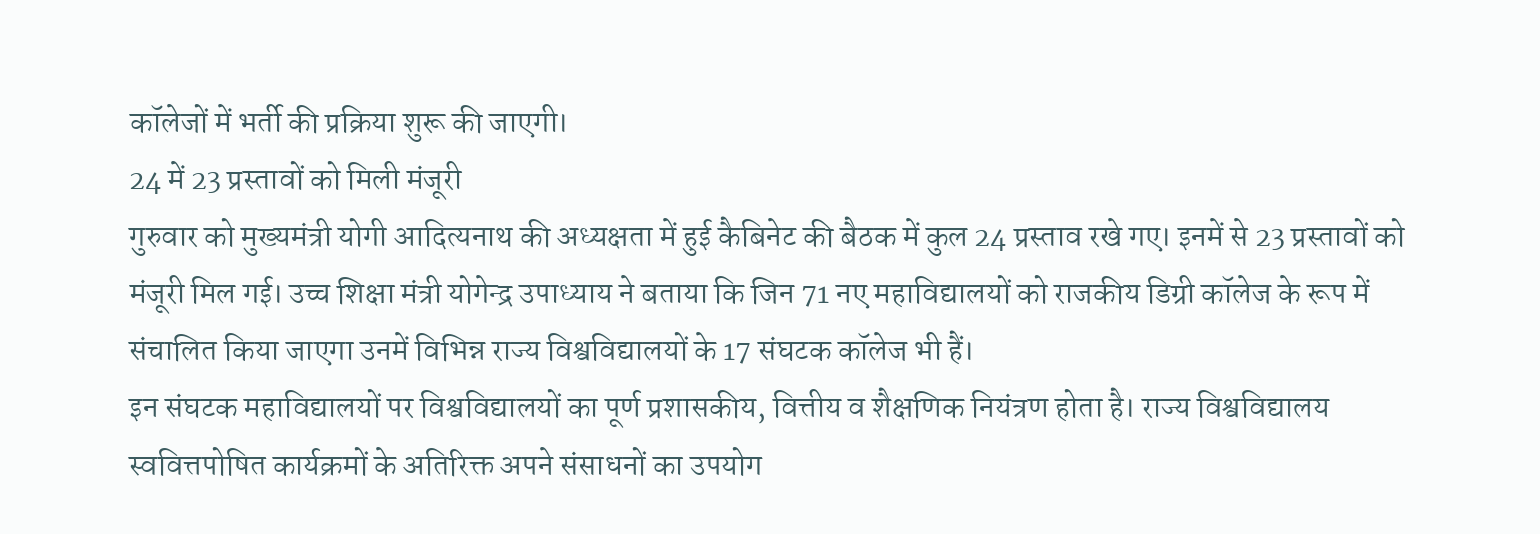कॉलेजों में भर्ती की प्रक्रिया शुरू की जाएगी।
24 में 23 प्रस्तावों को मिली मंजूरी
गुरुवार को मुख्यमंत्री योगी आदित्यनाथ की अध्यक्षता में हुई कैबिनेट की बैठक में कुल 24 प्रस्ताव रखे गए। इनमें से 23 प्रस्तावों को मंजूरी मिल गई। उच्च शिक्षा मंत्री योगेन्द्र उपाध्याय ने बताया कि जिन 71 नए महाविद्यालयों को राजकीय डिग्री कॉलेज के रूप में संचालित किया जाएगा उनमें विभिन्न राज्य विश्वविद्यालयों के 17 संघटक कॉलेज भी हैं।
इन संघटक महाविद्यालयों पर विश्वविद्यालयों का पूर्ण प्रशासकीय, वित्तीय व शैक्षणिक नियंत्रण होता है। राज्य विश्वविद्यालय स्ववित्तपोषित कार्यक्रमों के अतिरिक्त अपने संसाधनों का उपयोग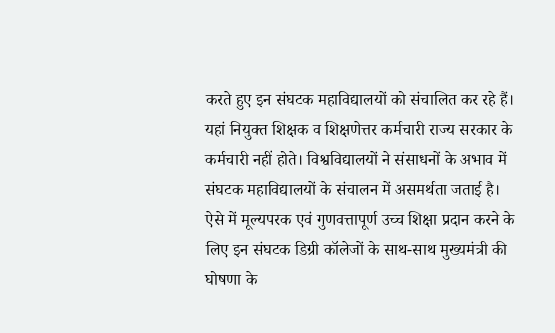करते हुए इन संघटक महाविद्यालयों को संचालित कर रहे हैं। यहां नियुक्त शिक्षक व शिक्षणेत्तर कर्मचारी राज्य सरकार के कर्मचारी नहीं होते। विश्वविद्यालयों ने संसाधनों के अभाव में संघटक महाविद्यालयों के संचालन में असमर्थता जताई है।
ऐसे में मूल्यपरक एवं गुणवत्तापूर्ण उच्च शिक्षा प्रदान करने के लिए इन संघटक डिग्री कॉलेजों के साथ-साथ मुख्यमंत्री की घोषणा के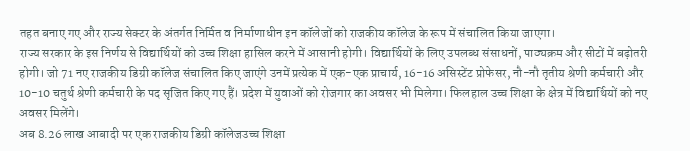तहत बनाए गए और राज्य सेक्टर के अंतर्गत निर्मित व निर्माणाधीन इन कॉलेजों को राजकीय कॉलेज के रूप में संचालित किया जाएगा।
राज्य सरकार के इस निर्णय से विद्यार्थियों को उच्च शिक्षा हासिल करने में आसानी होगी। विद्यार्थियों के लिए उपलब्ध संसाधनों, पाठ्यक्रम और सीटों में बढ़ोतरी होगी। जो 71 नए राजकीय डिग्री कॉलेज संचालित किए जाएंगे उनमें प्रत्येक में एक-एक प्राचार्य, 16-16 असिस्टेंट प्रोफेसर, नौ-नौ तृतीय श्रेणी कर्मचारी और 10-10 चतुर्थ श्रेणी कर्मचारी के पद सृजित किए गए हैं। प्रदेश में युवाओं को रोजगार का अवसर भी मिलेगा। फिलहाल उच्च शिक्षा के क्षेत्र में विद्यार्थियों को नए अवसर मिलेंगे।
अब 8.26 लाख आबादी पर एक राजकीय डिग्री कॉलेजउच्च शिक्षा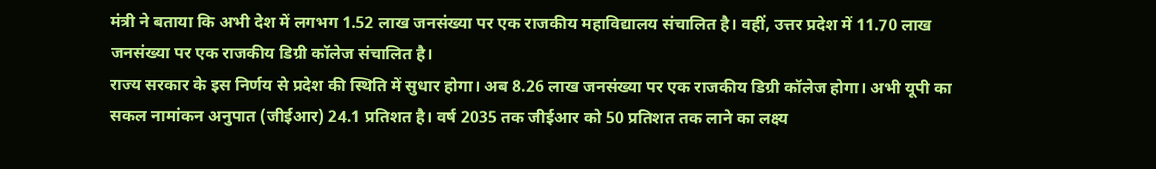मंत्री ने बताया कि अभी देश में लगभग 1.52 लाख जनसंख्या पर एक राजकीय महाविद्यालय संचालित है। वहीं, उत्तर प्रदेश में 11.70 लाख जनसंख्या पर एक राजकीय डिग्री कॉलेज संचालित है।
राज्य सरकार के इस निर्णय से प्रदेश की स्थिति में सुधार होगा। अब 8.26 लाख जनसंख्या पर एक राजकीय डिग्री कॉलेज होगा। अभी यूपी का सकल नामांकन अनुपात (जीईआर) 24.1 प्रतिशत है। वर्ष 2035 तक जीईआर को 50 प्रतिशत तक लाने का लक्ष्य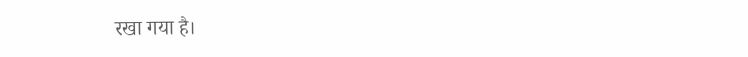रखा गया है।